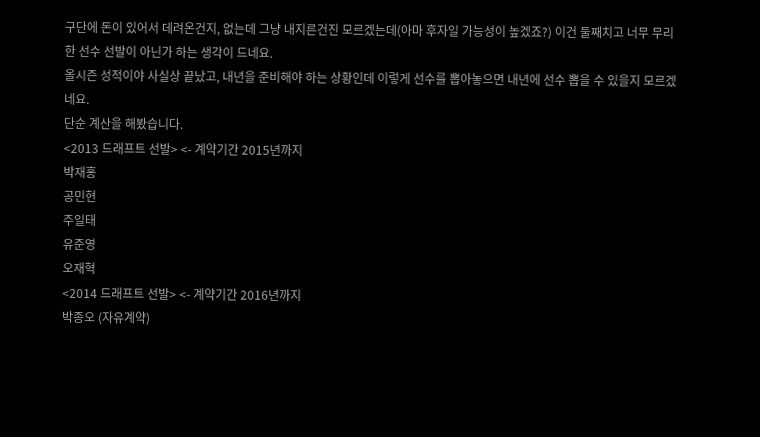구단에 돈이 있어서 데려온건지, 없는데 그냥 내지른건진 모르겠는데(아마 후자일 가능성이 높겠죠?) 이건 둘째치고 너무 무리한 선수 선발이 아닌가 하는 생각이 드네요.
올시즌 성적이야 사실상 끝났고, 내년을 준비해야 하는 상황인데 이렇게 선수를 뽑아놓으면 내년에 선수 뽑을 수 있을지 모르겠네요.
단순 계산을 해봤습니다.
<2013 드래프트 선발> <- 계약기간 2015년까지
박재홍
공민현
주일태
유준영
오재혁
<2014 드래프트 선발> <- 계약기간 2016년까지
박종오 (자유계약)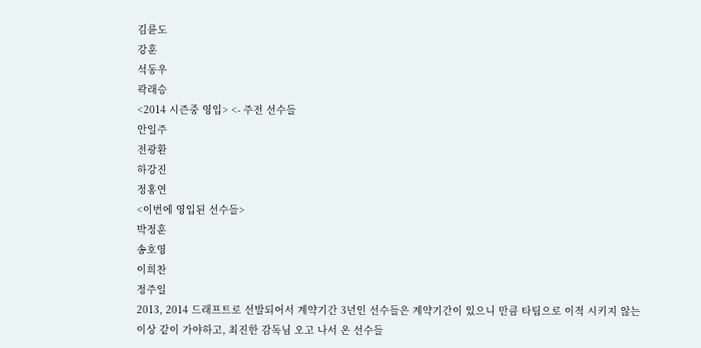김륜도
강훈
석동우
곽래승
<2014 시즌중 영입> <- 주전 선수들
안일주
전광환
하강진
정홍연
<이번에 영입된 선수들>
박정훈
송호영
이희찬
정주일
2013, 2014 드래프트로 선발되어서 계약기간 3년인 선수들은 계약기간이 있으니 만큼 타팀으로 이적 시키지 않는 이상 같이 가야하고, 최진한 감독님 오고 나서 온 선수들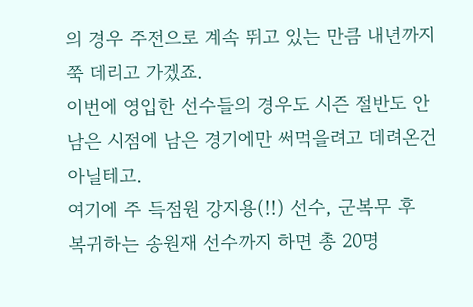의 경우 주전으로 계속 뛰고 있는 만큼 내년까지 쭉 데리고 가겠죠.
이번에 영입한 선수들의 경우도 시즌 절반도 안남은 시점에 남은 경기에만 써먹을려고 데려온건 아닐테고.
여기에 주 득점원 강지용(!!) 선수, 군복무 후 복귀하는 송원재 선수까지 하면 총 20명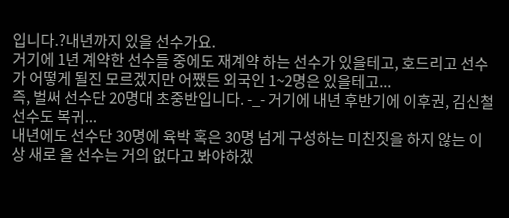입니다.?내년까지 있을 선수가요.
거기에 1년 계약한 선수들 중에도 재계약 하는 선수가 있을테고, 호드리고 선수가 어떻게 될진 모르겠지만 어쨌든 외국인 1~2명은 있을테고...
즉, 벌써 선수단 20명대 초중반입니다. -_- 거기에 내년 후반기에 이후권, 김신철 선수도 복귀...
내년에도 선수단 30명에 육박 혹은 30명 넘게 구성하는 미친짓을 하지 않는 이상 새로 올 선수는 거의 없다고 봐야하겠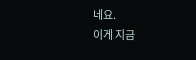네요.
이게 지금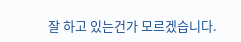잘 하고 있는건가 모르겠습니다.